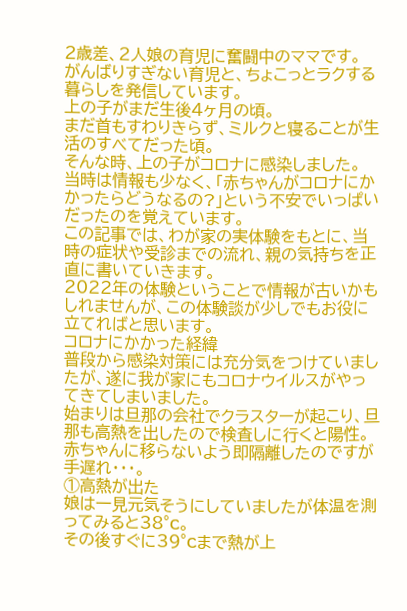2歳差、2人娘の育児に奮闘中のママです。 がんばりすぎない育児と、ちょこっとラクする暮らしを発信しています。
上の子がまだ生後4ヶ月の頃。
まだ首もすわりきらず、ミルクと寝ることが生活のすべてだった頃。
そんな時、上の子がコロナに感染しました。
当時は情報も少なく、「赤ちゃんがコロナにかかったらどうなるの?」という不安でいっぱいだったのを覚えています。
この記事では、わが家の実体験をもとに、当時の症状や受診までの流れ、親の気持ちを正直に書いていきます。
2022年の体験ということで情報が古いかもしれませんが、この体験談が少しでもお役に立てればと思います。
コロナにかかった経緯
普段から感染対策には充分気をつけていましたが、遂に我が家にもコロナウイルスがやってきてしまいました。
始まりは旦那の会社でクラスターが起こり、旦那も高熱を出したので検査しに行くと陽性。
赤ちゃんに移らないよう即隔離したのですが手遅れ・・・。
①高熱が出た
娘は一見元気そうにしていましたが体温を測ってみると38°C。
その後すぐに39°Cまで熱が上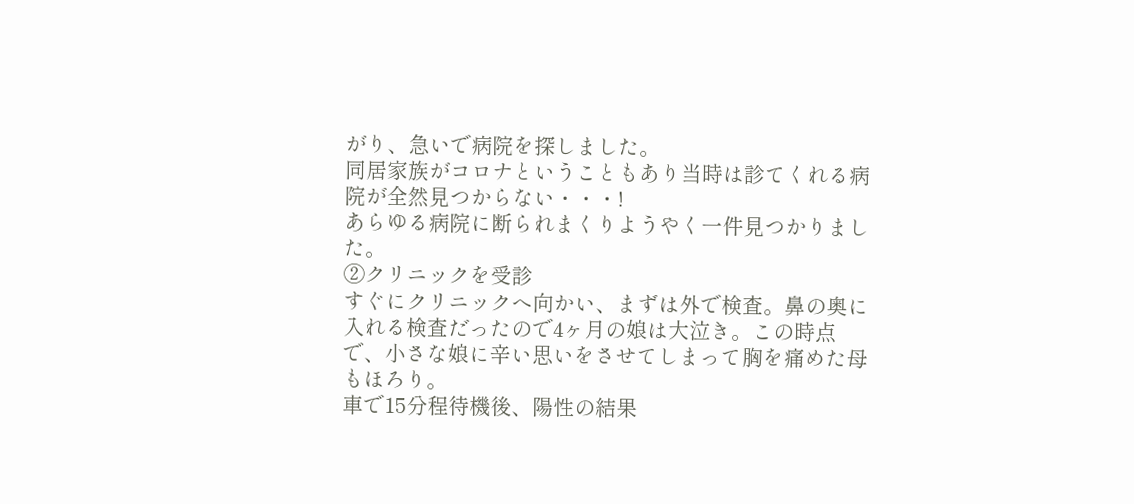がり、急いで病院を探しました。
同居家族がコロナということもあり当時は診てくれる病院が全然見つからない・・・!
あらゆる病院に断られまくりようやく一件見つかりました。
②クリニックを受診
すぐにクリニックへ向かい、まずは外で検査。鼻の奥に入れる検査だったので4ヶ月の娘は大泣き。この時点で、小さな娘に辛い思いをさせてしまって胸を痛めた母もほろり。
車で15分程待機後、陽性の結果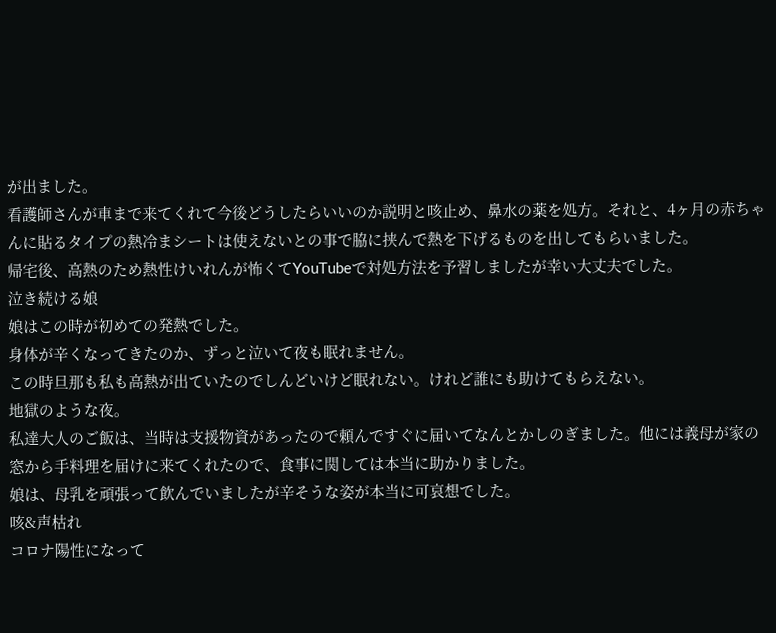が出ました。
看護師さんが車まで来てくれて今後どうしたらいいのか説明と咳止め、鼻水の薬を処方。それと、4ヶ月の赤ちゃんに貼るタイプの熱冷まシートは使えないとの事で脇に挟んで熱を下げるものを出してもらいました。
帰宅後、高熱のため熱性けいれんが怖くてYouTubeで対処方法を予習しましたが幸い大丈夫でした。
泣き続ける娘
娘はこの時が初めての発熱でした。
身体が辛くなってきたのか、ずっと泣いて夜も眠れません。
この時旦那も私も高熱が出ていたのでしんどいけど眠れない。けれど誰にも助けてもらえない。
地獄のような夜。
私達大人のご飯は、当時は支援物資があったので頼んですぐに届いてなんとかしのぎました。他には義母が家の窓から手料理を届けに来てくれたので、食事に関しては本当に助かりました。
娘は、母乳を頑張って飲んでいましたが辛そうな姿が本当に可哀想でした。
咳&声枯れ
コロナ陽性になって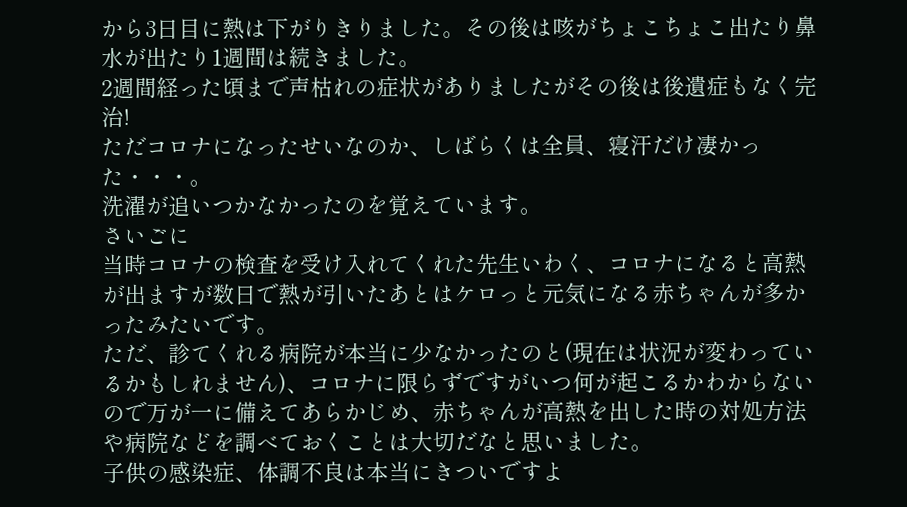から3日目に熱は下がりきりました。その後は咳がちょこちょこ出たり鼻水が出たり1週間は続きました。
2週間経った頃まで声枯れの症状がありましたがその後は後遺症もなく完治!
ただコロナになったせいなのか、しばらくは全員、寝汗だけ凄かった・・・。
洗濯が追いつかなかったのを覚えています。
さいごに
当時コロナの検査を受け入れてくれた先生いわく、コロナになると高熱が出ますが数日で熱が引いたあとはケロっと元気になる赤ちゃんが多かったみたいです。
ただ、診てくれる病院が本当に少なかったのと(現在は状況が変わっているかもしれません)、コロナに限らずですがいつ何が起こるかわからないので万が一に備えてあらかじめ、赤ちゃんが高熱を出した時の対処方法や病院などを調べておくことは大切だなと思いました。
子供の感染症、体調不良は本当にきついですよ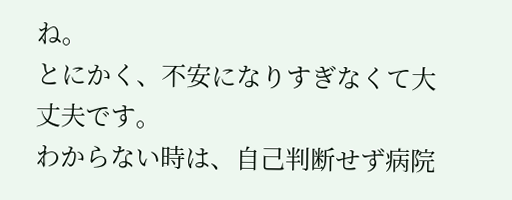ね。
とにかく、不安になりすぎなくて大丈夫です。
わからない時は、自己判断せず病院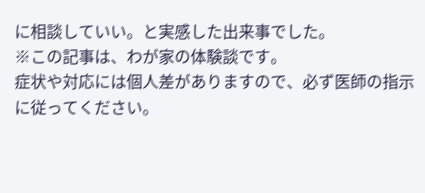に相談していい。と実感した出来事でした。
※この記事は、わが家の体験談です。
症状や対応には個人差がありますので、必ず医師の指示に従ってください。